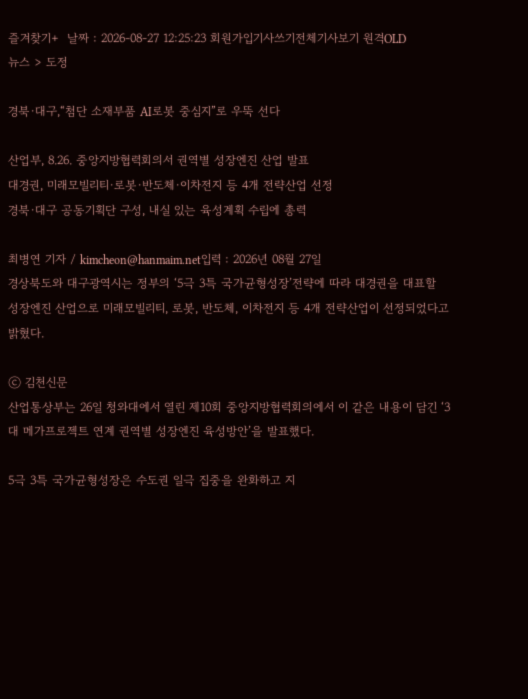즐겨찾기+  날짜 : 2026-08-27 12:25:23 회원가입기사쓰기전체기사보기 원격OLD
뉴스 > 도정

경북·대구,“첨단 소재부품 AI로봇 중심지”로 우뚝 선다

산업부, 8.26. 중앙지방협력회의서 권역별 성장엔진 산업 발표
대경권, 미래모빌리티·로봇·반도체·이차전지 등 4개 전략산업 선정
경북·대구 공동기획단 구성, 내실 있는 육성계획 수립에 총력

최병연 기자 / kimcheon@hanmaim.net입력 : 2026년 08월 27일
경상북도와 대구광역시는 정부의 ‘5극 3특 국가균형성장’전략에 따라 대경권을 대표할 성장엔진 산업으로 미래모빌리티, 로봇, 반도체, 이차전지 등 4개 전략산업이 선정되었다고 밝혔다.

ⓒ 김천신문
산업통상부는 26일 청와대에서 열린 제10회 중앙지방협력회의에서 이 같은 내용이 담긴 ‘3대 메가프로젝트 연계 권역별 성장엔진 육성방안’을 발표했다.

5극 3특 국가균형성장은 수도권 일극 집중을 완화하고 지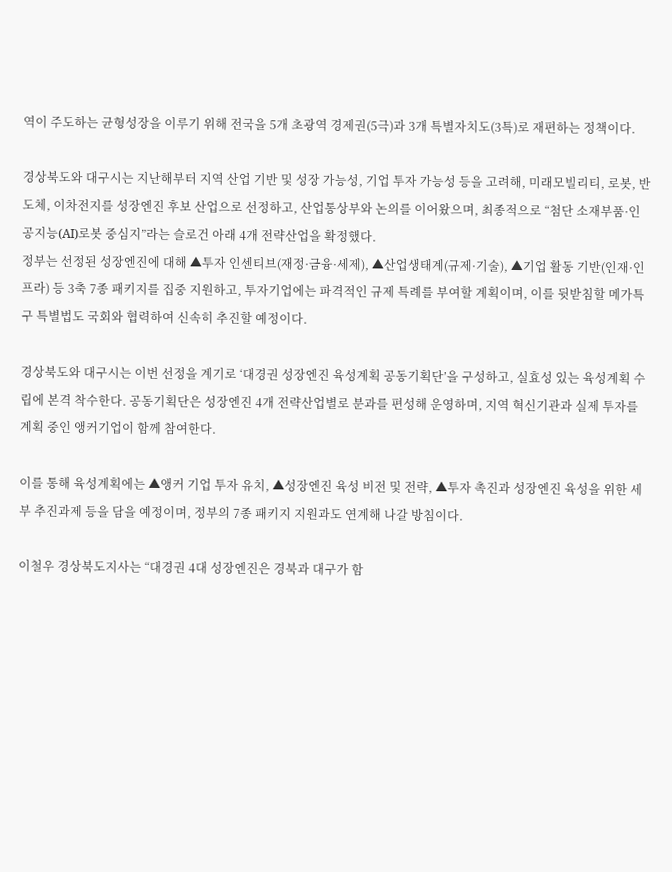역이 주도하는 균형성장을 이루기 위해 전국을 5개 초광역 경제권(5극)과 3개 특별자치도(3특)로 재편하는 정책이다.

경상북도와 대구시는 지난해부터 지역 산업 기반 및 성장 가능성, 기업 투자 가능성 등을 고려해, 미래모빌리티, 로봇, 반도체, 이차전지를 성장엔진 후보 산업으로 선정하고, 산업통상부와 논의를 이어왔으며, 최종적으로 “첨단 소재부품·인공지능(AI)로봇 중심지”라는 슬로건 아래 4개 전략산업을 확정했다.
정부는 선정된 성장엔진에 대해 ▲투자 인센티브(재정·금융·세제), ▲산업생태계(규제·기술), ▲기업 활동 기반(인재·인프라) 등 3축 7종 패키지를 집중 지원하고, 투자기업에는 파격적인 규제 특례를 부여할 계획이며, 이를 뒷받침할 메가특구 특별법도 국회와 협력하여 신속히 추진할 예정이다.

경상북도와 대구시는 이번 선정을 계기로 ‘대경권 성장엔진 육성계획 공동기획단’을 구성하고, 실효성 있는 육성계획 수립에 본격 착수한다. 공동기획단은 성장엔진 4개 전략산업별로 분과를 편성해 운영하며, 지역 혁신기관과 실제 투자를 계획 중인 앵커기업이 함께 참여한다.

이를 통해 육성계획에는 ▲앵커 기업 투자 유치, ▲성장엔진 육성 비전 및 전략, ▲투자 촉진과 성장엔진 육성을 위한 세부 추진과제 등을 담을 예정이며, 정부의 7종 패키지 지원과도 연계해 나갈 방침이다.

이철우 경상북도지사는 “대경권 4대 성장엔진은 경북과 대구가 함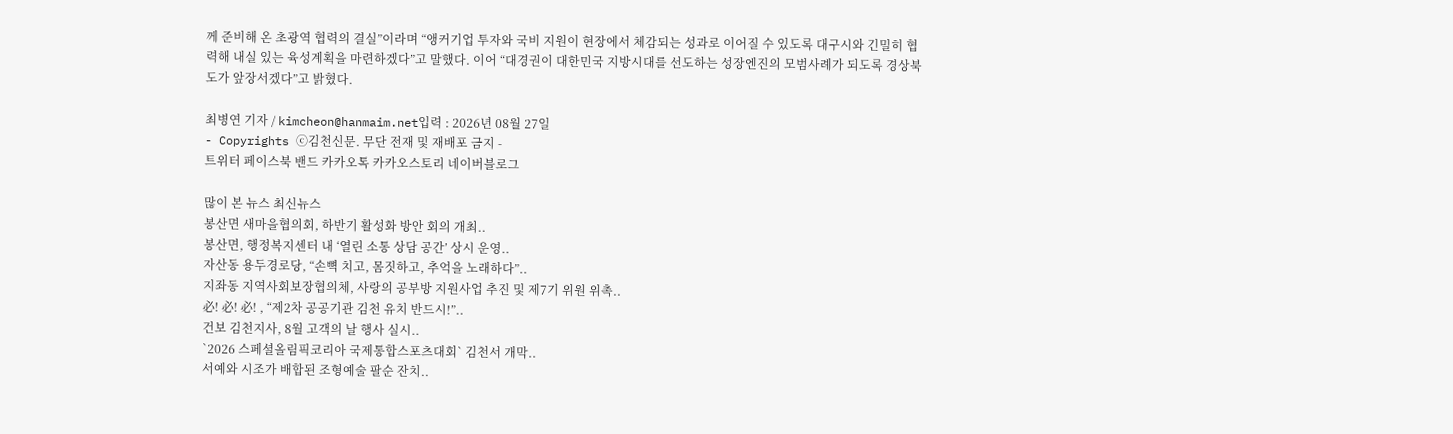께 준비해 온 초광역 협력의 결실”이라며 “앵커기업 투자와 국비 지원이 현장에서 체감되는 성과로 이어질 수 있도록 대구시와 긴밀히 협력해 내실 있는 육성계획을 마련하겠다”고 말했다. 이어 “대경권이 대한민국 지방시대를 선도하는 성장엔진의 모범사례가 되도록 경상북도가 앞장서겠다”고 밝혔다.

최병연 기자 / kimcheon@hanmaim.net입력 : 2026년 08월 27일
- Copyrights ⓒ김천신문. 무단 전재 및 재배포 금지 -
트위터 페이스북 밴드 카카오톡 카카오스토리 네이버블로그

많이 본 뉴스 최신뉴스
봉산면 새마을협의회, 하반기 활성화 방안 회의 개최..
봉산면, 행정복지센터 내 ‘열린 소통 상담 공간’ 상시 운영..
자산동 용두경로당, “손뼉 치고, 몸짓하고, 추억을 노래하다”..
지좌동 지역사회보장협의체, 사랑의 공부방 지원사업 추진 및 제7기 위원 위촉..
必! 必! 必! , “제2차 공공기관 김천 유치 반드시!”..
건보 김천지사, 8월 고객의 날 행사 실시..
`2026 스페셜올림픽코리아 국제통합스포츠대회` 김천서 개막..
서예와 시조가 배합된 조형예술 팔순 잔치..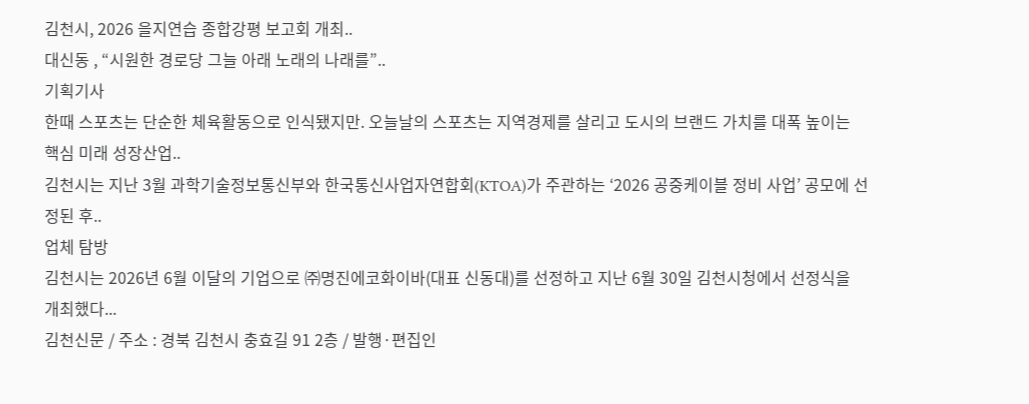김천시, 2026 을지연습 종합강평 보고회 개최..
대신동 , “시원한 경로당 그늘 아래 노래의 나래를”..
기획기사
한때 스포츠는 단순한 체육활동으로 인식됐지만. 오늘날의 스포츠는 지역경제를 살리고 도시의 브랜드 가치를 대폭 높이는 핵심 미래 성장산업..
김천시는 지난 3월 과학기술정보통신부와 한국통신사업자연합회(KTOA)가 주관하는 ‘2026 공중케이블 정비 사업’ 공모에 선정된 후..
업체 탐방
김천시는 2026년 6월 이달의 기업으로 ㈜명진에코화이바(대표 신동대)를 선정하고 지난 6월 30일 김천시청에서 선정식을 개최했다...
김천신문 / 주소 : 경북 김천시 충효길 91 2층 / 발행·편집인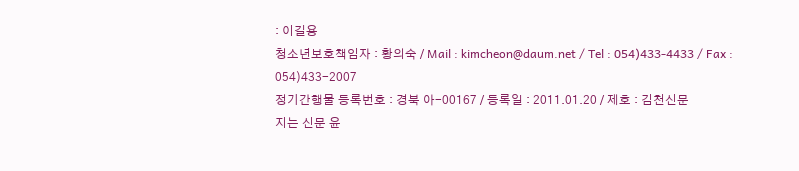: 이길용
청소년보호책임자 : 황의숙 / Mail : kimcheon@daum.net / Tel : 054)433-4433 / Fax : 054)433-2007
정기간행물 등록번호 : 경북 아-00167 / 등록일 : 2011.01.20 / 제호 : 김천신문
지는 신문 윤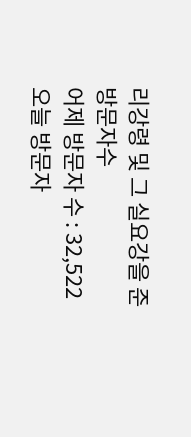리강령 및 그 실요강을 준
방문자수
어제 방문자 수 : 32,522
오늘 방문자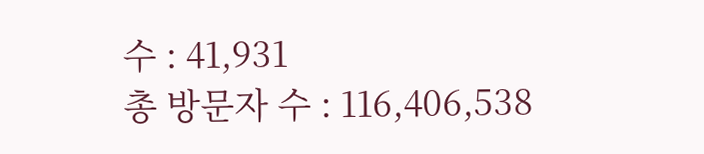수 : 41,931
총 방문자 수 : 116,406,538